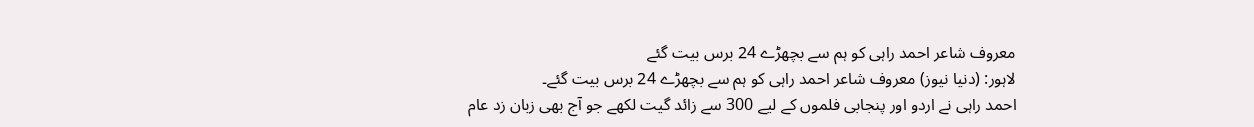معروف شاعر احمد راہی کو ہم سے بچھڑے 24 برس بیت گئے
لاہور: (دنیا نیوز) معروف شاعر احمد راہی کو ہم سے بچھڑے 24 برس بیت گئے۔
احمد راہی نے اردو اور پنجابی فلموں کے لیے 300 سے زائد گیت لکھے جو آج بھی زبان زد عام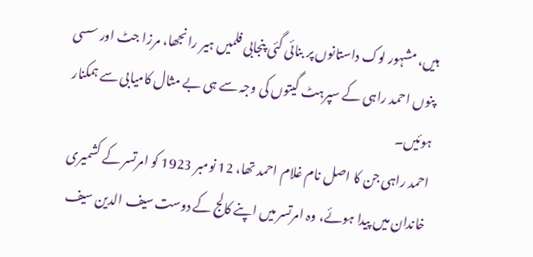ہیں، مشہور لوک داستانوں پر بنائی گئی پنجابی فلمیں ہیر رانجھا، مرزا جٹ اور سسی پنوں احمد راہی کے سپرہٹ گیتوں کی وجہ سے ہی بے مثال کامیابی سے ہمکنار ہوئیں۔
احمد راہی جن کا اصل نام غلام احمد تھا، 12 نومبر 1923 کو امرتسر کے کشمیری خاندان میں پیدا ہوئے، وہ امرتسر میں اپنے کالج کے دوست سیف الدین سیف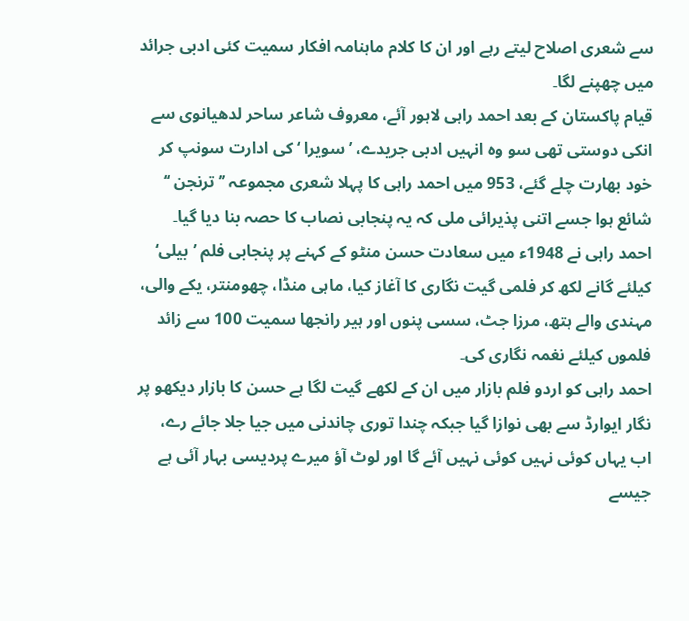سے شعری اصلاح لیتے رہے اور ان کا کلام ماہنامہ افکار سمیت کئی ادبی جرائد میں چھپنے لگا۔
قیام پاکستان کے بعد احمد راہی لاہور آئے، معروف شاعر ساحر لدھیانوی سے انکی دوستی تھی سو وہ انہیں ادبی جریدے، ’سویرا ‘ کی ادارت سونپ کر خود بھارت چلے گئے، 953 میں احمد راہی کا پہلا شعری مجموعہ ’’ ترنجن ‘‘ شائع ہوا جسے اتنی پذیرائی ملی کہ یہ پنجابی نصاب کا حصہ بنا دیا گیا۔
احمد راہی نے 1948ء میں سعادت حسن منٹو کے کہنے پر پنجابی فلم ’بیلی‘ کیلئے گانے لکھ کر فلمی گیت نگاری کا آغاز کیا، ماہی منڈا، چھومنتر، یکے والی، مہندی والے ہتھ، مرزا جٹ، سسی پنوں اور ہیر رانجھا سمیت 100 سے زائد فلموں کیلئے نغمہ نگاری کی۔
احمد راہی کو اردو فلم بازار میں ان کے لکھے گیت لگا ہے حسن کا بازار دیکھو پر نگار ایوارڈ سے بھی نوازا گیا جبکہ چندا توری چاندنی میں جیا جلا جائے رے، اب یہاں کوئی نہیں کوئی نہیں آئے گا اور لوٹ آؤ میرے پردیسی بہار آئی ہے جیسے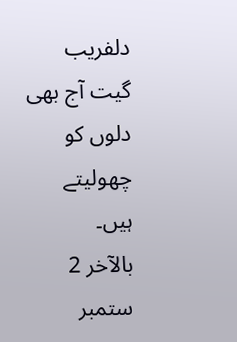دلفریب گیت آج بھی دلوں کو چھولیتے ہیں۔
بالآخر 2 ستمبر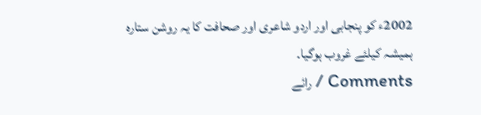2002ء کو پنجابی اور اردو شاعری اور صحافت کا یہ روشن ستارہ ہمیشہ کیلئے غروب ہوگیا۔
Comments / رائے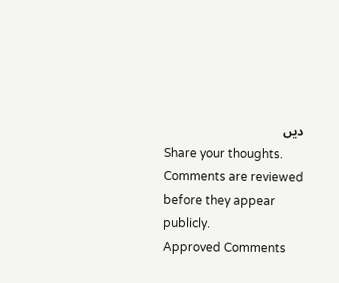دیں
Share your thoughts. Comments are reviewed before they appear publicly.
Approved Comments